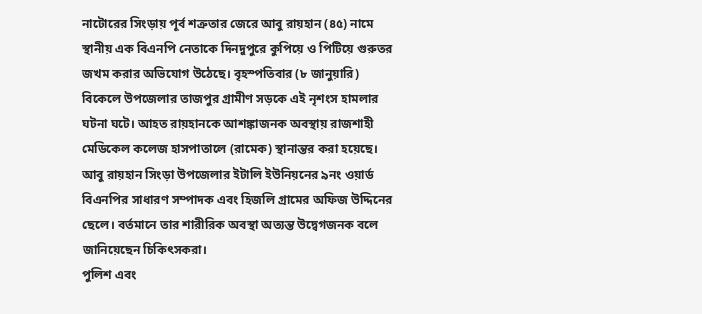নাটোরের সিংড়ায় পূর্ব শত্রুতার জেরে আবু রায়হান (৪৫) নামে স্থানীয় এক বিএনপি নেতাকে দিনদুপুরে কুপিয়ে ও পিটিয়ে গুরুতর জখম করার অভিযোগ উঠেছে। বৃহস্পতিবার (৮ জানুয়ারি) বিকেলে উপজেলার তাজপুর গ্রামীণ সড়কে এই নৃশংস হামলার ঘটনা ঘটে। আহত রায়হানকে আশঙ্কাজনক অবস্থায় রাজশাহী মেডিকেল কলেজ হাসপাতালে (রামেক) স্থানান্তর করা হয়েছে।
আবু রায়হান সিংড়া উপজেলার ইটালি ইউনিয়নের ৯নং ওয়ার্ড বিএনপির সাধারণ সম্পাদক এবং হিজলি গ্রামের অফিজ উদ্দিনের ছেলে। বর্তমানে তার শারীরিক অবস্থা অত্যন্ত উদ্বেগজনক বলে জানিয়েছেন চিকিৎসকরা।
পুলিশ এবং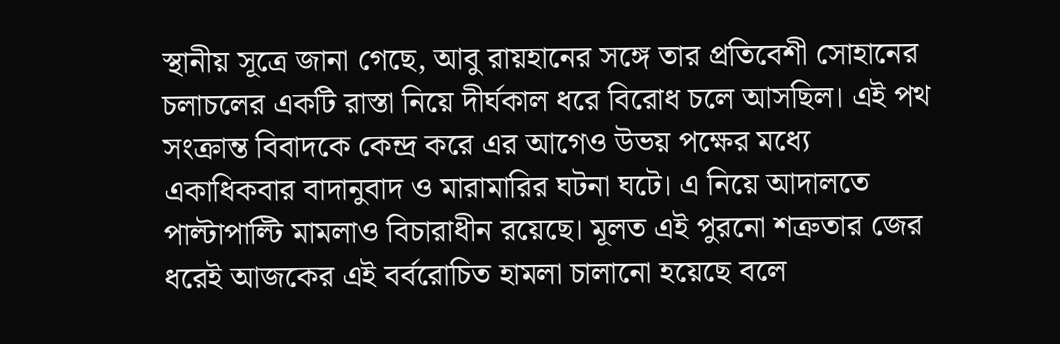স্থানীয় সূত্রে জানা গেছে, আবু রায়হানের সঙ্গে তার প্রতিবেশী সোহানের চলাচলের একটি রাস্তা নিয়ে দীর্ঘকাল ধরে বিরোধ চলে আসছিল। এই পথ সংক্রান্ত বিবাদকে কেন্দ্র করে এর আগেও উভয় পক্ষের মধ্যে একাধিকবার বাদানুবাদ ও মারামারির ঘটনা ঘটে। এ নিয়ে আদালতে পাল্টাপাল্টি মামলাও বিচারাধীন রয়েছে। মূলত এই পুরনো শত্রুতার জের ধরেই আজকের এই বর্বরোচিত হামলা চালানো হয়েছে বলে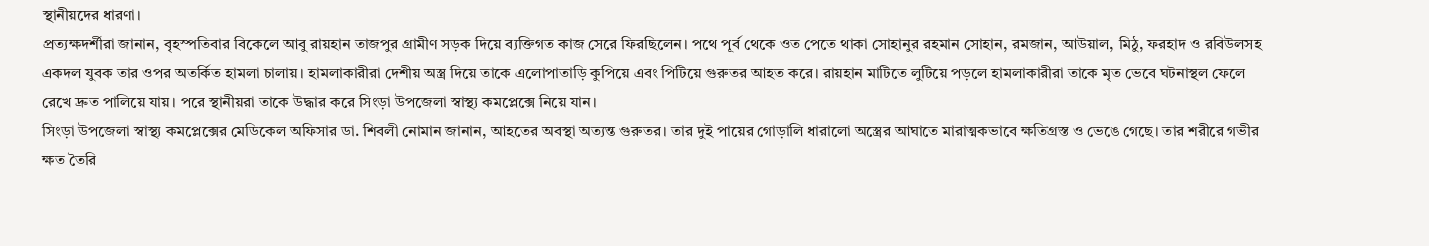স্থানীয়দের ধারণা।
প্রত্যক্ষদর্শীরা জানান, বৃহস্পতিবার বিকেলে আবু রায়হান তাজপুর গ্রামীণ সড়ক দিয়ে ব্যক্তিগত কাজ সেরে ফিরছিলেন। পথে পূর্ব থেকে ওত পেতে থাকা সোহানুর রহমান সোহান, রমজান, আউয়াল, মিঠু, ফরহাদ ও রবিউলসহ একদল যুবক তার ওপর অতর্কিত হামলা চালায়। হামলাকারীরা দেশীয় অস্ত্র দিয়ে তাকে এলোপাতাড়ি কুপিয়ে এবং পিটিয়ে গুরুতর আহত করে। রায়হান মাটিতে লুটিয়ে পড়লে হামলাকারীরা তাকে মৃত ভেবে ঘটনাস্থল ফেলে রেখে দ্রুত পালিয়ে যায়। পরে স্থানীয়রা তাকে উদ্ধার করে সিংড়া উপজেলা স্বাস্থ্য কমপ্লেক্সে নিয়ে যান।
সিংড়া উপজেলা স্বাস্থ্য কমপ্লেক্সের মেডিকেল অফিসার ডা. শিবলী নোমান জানান, আহতের অবস্থা অত্যন্ত গুরুতর। তার দুই পায়ের গোড়ালি ধারালো অস্ত্রের আঘাতে মারাত্মকভাবে ক্ষতিগ্রস্ত ও ভেঙে গেছে। তার শরীরে গভীর ক্ষত তৈরি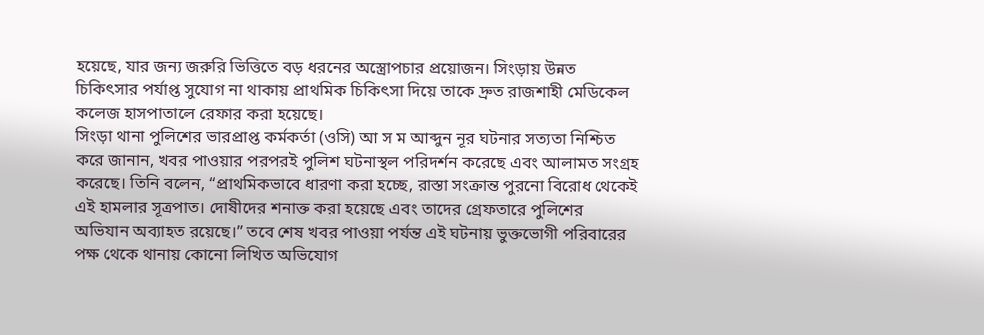হয়েছে, যার জন্য জরুরি ভিত্তিতে বড় ধরনের অস্ত্রোপচার প্রয়োজন। সিংড়ায় উন্নত চিকিৎসার পর্যাপ্ত সুযোগ না থাকায় প্রাথমিক চিকিৎসা দিয়ে তাকে দ্রুত রাজশাহী মেডিকেল কলেজ হাসপাতালে রেফার করা হয়েছে।
সিংড়া থানা পুলিশের ভারপ্রাপ্ত কর্মকর্তা (ওসি) আ স ম আব্দুন নূর ঘটনার সত্যতা নিশ্চিত করে জানান, খবর পাওয়ার পরপরই পুলিশ ঘটনাস্থল পরিদর্শন করেছে এবং আলামত সংগ্রহ করেছে। তিনি বলেন, “প্রাথমিকভাবে ধারণা করা হচ্ছে, রাস্তা সংক্রান্ত পুরনো বিরোধ থেকেই এই হামলার সূত্রপাত। দোষীদের শনাক্ত করা হয়েছে এবং তাদের গ্রেফতারে পুলিশের অভিযান অব্যাহত রয়েছে।” তবে শেষ খবর পাওয়া পর্যন্ত এই ঘটনায় ভুক্তভোগী পরিবারের পক্ষ থেকে থানায় কোনো লিখিত অভিযোগ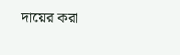দায়ের করা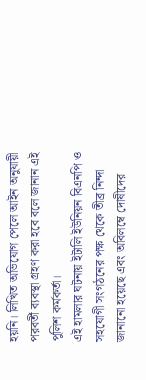হয়নি। লিখিত অভিযোগ পেলে আইন অনুযায়ী পরবর্তী ব্যবস্থা গ্রহণ করা হবে বলে জানান এই পুলিশ কর্মকর্তা।
এই হামলার ঘটনায় ইটালি ইউনিয়ন বিএনপি ও সহযোগী সংগঠনের পক্ষ থেকে তীব্র নিন্দা জানানো হয়েছে এবং অবিলম্বে দোষীদের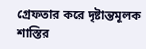গ্রেফতার করে দৃষ্টান্তমূলক শাস্তির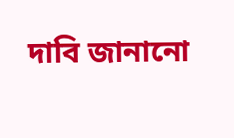দাবি জানানো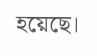হয়েছে।